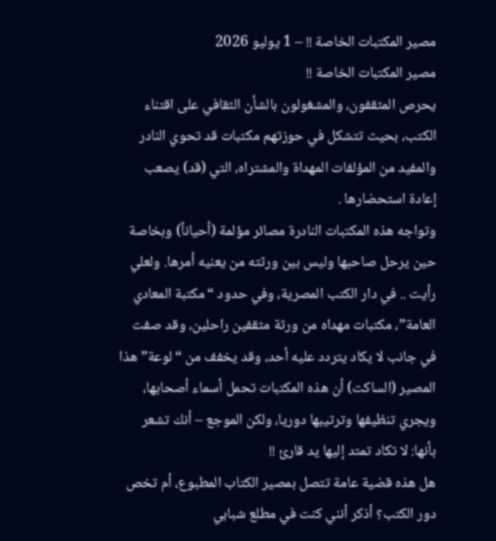مصير المكتبات الخاصة !! – 1 يوليو 2026
مصير المكتبات الخاصة !!
يحرص المثقفون، والمشغولون بالشأن الثقافي على اقتناء الكتب، بحيث تتشكل في حوزتهم مكتبات قد تحوي النادر والمفيد من المؤلفات المهداة والمشتراه، التي (قد) يصعب إعادة استحضارها .
وتواجه هذه المكتبات النادرة مصائر مؤلمة (أحياناً) وبخاصة حين يرحل صاحبها وليس بين ورثته من يعنيه أمرها. ولعلي رأيت .. في دار الكتب المصرية، وفي حدود “مكتبة المعادي العامة”، مكتبات مهداه من ورثة مثقفين راحلين، وقد صفت في جانب لا يكاد يتردد عليه أحد، وقد يخفف من “لوعة” هذا المصير (الساكت) أن هذه المكتبات تحمل أسماء أصحابها، ويجري تنظيفها وترتيبها دوريا، ولكن الموجع – أنك تشعر بأنها: لا تكاد تمتد إليها يد قارئ !!
هل هذه قضية عامة تتصل بمصير الكتاب المطبوع، أم تخص دور الكتب؟ أذكر أنني كنت في مطلع شبابي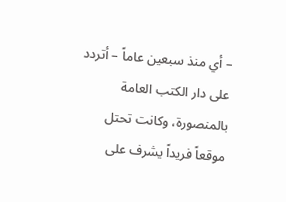– أي منذ سبعين عاماً – أتردد على دار الكتب العامة بالمنصورة، وكانت تحتل موقعاً فريداً يشرف على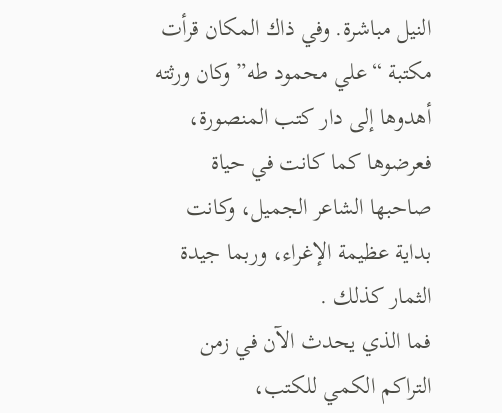النيل مباشرة. وفي ذاك المكان قرأت مكتبة “علي محمود طه” وكان ورثته أهدوها إلى دار كتب المنصورة، فعرضوها كما كانت في حياة صاحبها الشاعر الجميل، وكانت بداية عظيمة الإغراء، وربما جيدة الثمار كذلك .
فما الذي يحدث الآن في زمن التراكم الكمي للكتب،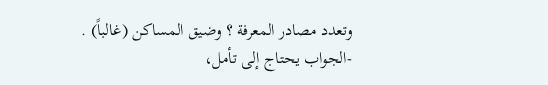وتعدد مصادر المعرفة ؟ وضيق المساكن (غالباً) .
-الجواب يحتاج إلى تأمل،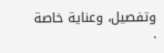وتفصيل، وعناية خاصة .